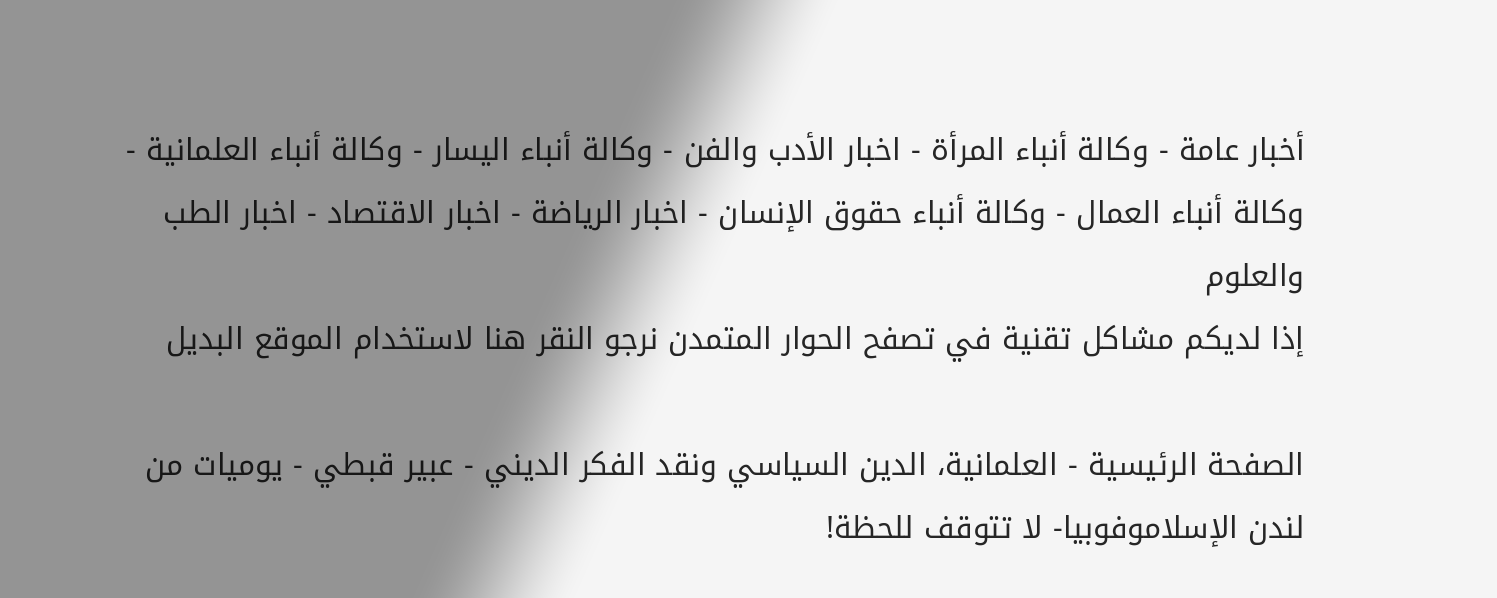أخبار عامة - وكالة أنباء المرأة - اخبار الأدب والفن - وكالة أنباء اليسار - وكالة أنباء العلمانية - وكالة أنباء العمال - وكالة أنباء حقوق الإنسان - اخبار الرياضة - اخبار الاقتصاد - اخبار الطب والعلوم
إذا لديكم مشاكل تقنية في تصفح الحوار المتمدن نرجو النقر هنا لاستخدام الموقع البديل

الصفحة الرئيسية - العلمانية، الدين السياسي ونقد الفكر الديني - عبير قبطي - يوميات من لندن الإسلاموفوبيا- لا تتوقف للحظة!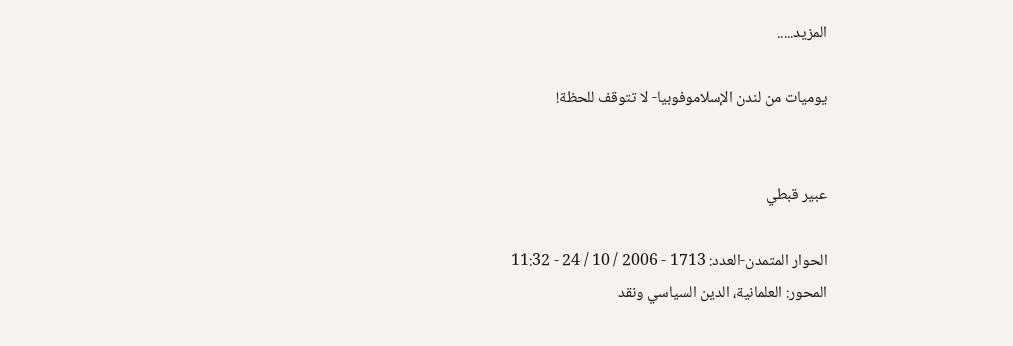المزيد.....

يوميات من لندن الإسلاموفوبيا- لا تتوقف للحظة!


عبير قبطي

الحوار المتمدن-العدد: 1713 - 2006 / 10 / 24 - 11:32
المحور: العلمانية، الدين السياسي ونقد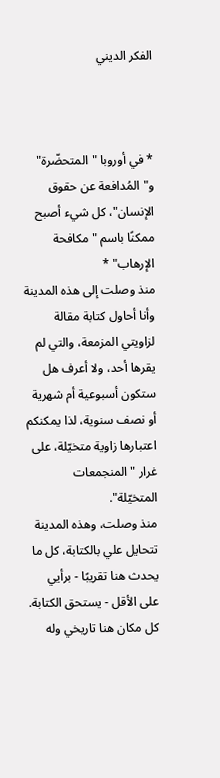الفكر الديني



* في أوروبا "المتحضّرة" و"المُدافعة عن حقوق الإنسان"، كل شيء أصبح ممكنًا باسم "مكافحة الإرهاب" *
منذ وصلت إلى هذه المدينة وأنا أحاول كتابة مقالة لزاويتي المزمعة، والتي لم يقرها أحد، ولا أعرف هل ستكون أسبوعية أم شهرية أو نصف سنوية، لذا يمكنكم اعتبارها زاوية متخيّلة، على غرار "المنجمعات المتخيّلة".
منذ وصلت، وهذه المدينة تتحايل علي بالكتابة، كل ما يحدث هنا تقريبًا - برأيي على الأقل - يستحق الكتابة. كل مكان هنا تاريخي وله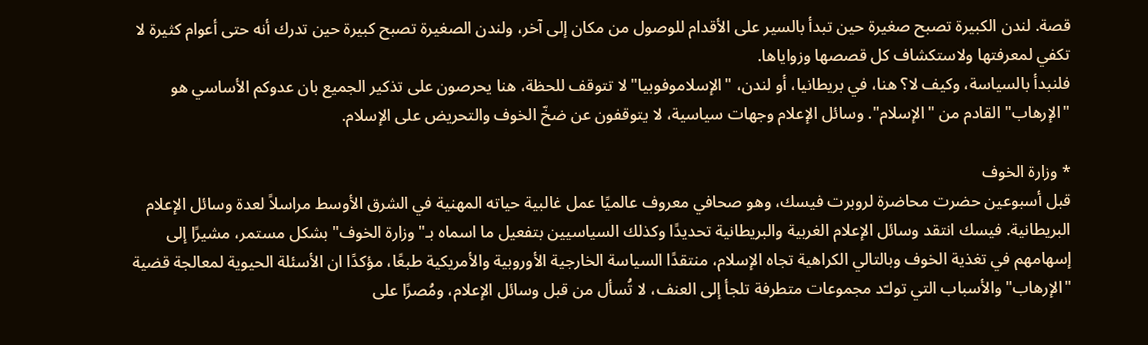قصة. لندن الكبيرة تصبح صغيرة حين تبدأ بالسير على الأقدام للوصول من مكان إلى آخر، ولندن الصغيرة تصبح كبيرة حين تدرك أنه حتى أعوام كثيرة لا تكفي لمعرفتها ولاستكشاف كل قصصها وزواياها.
فلنبدأ بالسياسة، وكيف لا؟ هنا، في بريطانيا، أو لندن، "الإسلاموفوبيا" لا تتوقف للحظة، هنا يحرصون على تذكير الجميع بان عدوكم الأساسي هو "الإرهاب" القادم من "الإسلام". وسائل الإعلام وجهات سياسية، لا يتوقفون عن ضخّ الخوف والتحريض على الإسلام.

* وزارة الخوف
قبل أسبوعين حضرت محاضرة لروبرت فيسك، وهو صحافي معروف عالميًا عمل غالبية حياته المهنية في الشرق الأوسط مراسلاً لعدة وسائل الإعلام البريطانية. فيسك انتقد وسائل الإعلام الغربية والبريطانية تحديدًا وكذلك السياسيين بتفعيل ما اسماه بـ"وزارة الخوف" بشكل مستمر، مشيرًا إلى إسهامهم في تغذية الخوف وبالتالي الكراهية تجاه الإسلام، منتقدًا السياسة الخارجية الأوروبية والأمريكية طبعًا، مؤكدًا ان الأسئلة الحيوية لمعالجة قضية "الإرهاب" والأسباب التي تولـّد مجموعات متطرفة تلجأ إلى العنف، لا تُسأل من قبل وسائل الإعلام، ومُصرًا على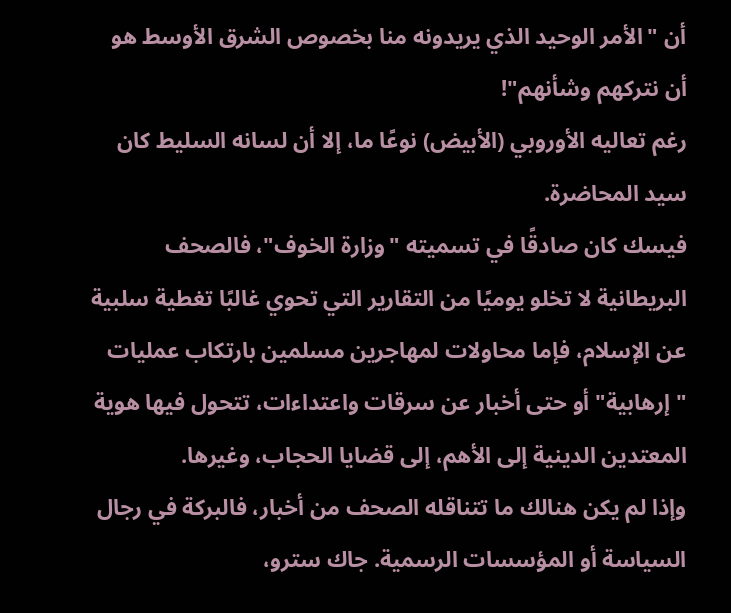أن "الأمر الوحيد الذي يريدونه منا بخصوص الشرق الأوسط هو أن نتركهم وشأنهم"!
رغم تعاليه الأوروبي (الأبيض) نوعًا ما، إلا أن لسانه السليط كان سيد المحاضرة.
فيسك كان صادقًا في تسميته "وزارة الخوف"، فالصحف البريطانية لا تخلو يوميًا من التقارير التي تحوي غالبًا تغطية سلبية عن الإسلام، فإما محاولات لمهاجرين مسلمين بارتكاب عمليات "إرهابية" أو حتى أخبار عن سرقات واعتداءات، تتحول فيها هوية المعتدين الدينية إلى الأهم، إلى قضايا الحجاب، وغيرها.
وإذا لم يكن هنالك ما تتناقله الصحف من أخبار، فالبركة في رجال السياسة أو المؤسسات الرسمية. جاك سترو،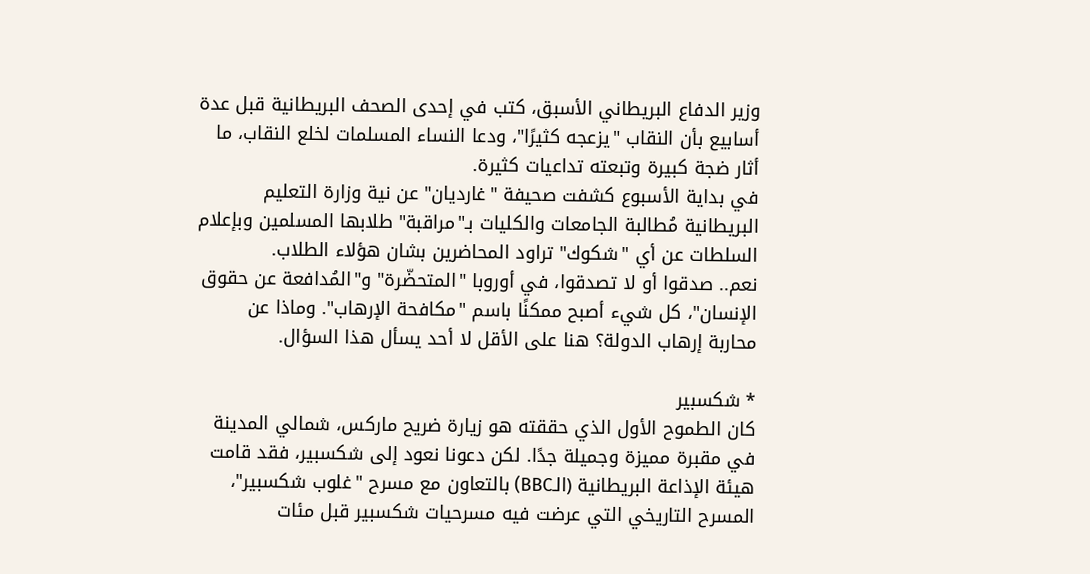وزير الدفاع البريطاني الأسبق، كتب في إحدى الصحف البريطانية قبل عدة أسابيع بأن النقاب "يزعجه كثيرًا"، ودعا النساء المسلمات لخلع النقاب، ما أثار ضجة كبيرة وتبعته تداعيات كثيرة.
في بداية الأسبوع كشفت صحيفة "غارديان" عن نية وزارة التعليم البريطانية مُطالبة الجامعات والكليات بـ"مراقبة" طلابها المسلمين وبإعلام السلطات عن أي "شكوك" تراود المحاضرين بشان هؤلاء الطلاب.
نعم.. صدقوا أو لا تصدقوا، في أوروبا "المتحضّرة" و"المُدافعة عن حقوق الإنسان"، كل شيء أصبح ممكنًا باسم "مكافحة الإرهاب". وماذا عن محاربة إرهاب الدولة؟ هنا على الأقل لا أحد يسأل هذا السؤال.

* شكسبير
كان الطموح الأول الذي حققته هو زيارة ضريح ماركس، شمالي المدينة في مقبرة مميزة وجميلة جدًا. لكن دعونا نعود إلى شكسبير، فقد قامت هيئة الإذاعة البريطانية (الـBBC) بالتعاون مع مسرح "غلوب شكسبير"، المسرح التاريخي التي عرضت فيه مسرحيات شكسبير قبل مئات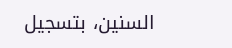السنين، بتسجيل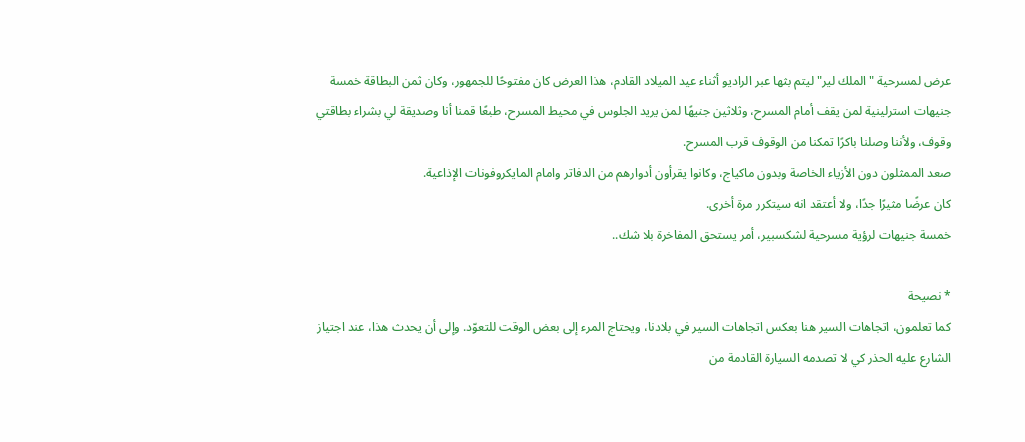عرض لمسرحية "الملك لير" ليتم بثها عبر الراديو أثناء عيد الميلاد القادم، هذا العرض كان مفتوحًا للجمهور، وكان ثمن البطاقة خمسة جنيهات استرلينية لمن يقف أمام المسرح، وثلاثين جنيهًا لمن يريد الجلوس في محيط المسرح، طبعًا قمنا أنا وصديقة لي بشراء بطاقتي وقوف، ولأننا وصلنا باكرًا تمكنا من الوقوف قرب المسرح.
صعد الممثلون دون الأزياء الخاصة وبدون ماكياج، وكانوا يقرأون أدوارهم من الدفاتر وامام المايكروفونات الإذاعية.
كان عرضًا مثيرًا جدًا، ولا أعتقد انه سيتكرر مرة أخرى.
خمسة جنيهات لرؤية مسرحية لشكسبير، أمر يستحق المفاخرة بلا شك..

* نصيحة
كما تعلمون، اتجاهات السير هنا بعكس اتجاهات السير في بلادنا، ويحتاج المرء إلى بعض الوقت للتعوّد. وإلى أن يحدث هذا، عند اجتياز الشارع عليه الحذر كي لا تصدمه السيارة القادمة من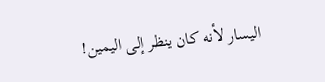اليسار لأنه كان ينظر إلى اليمين!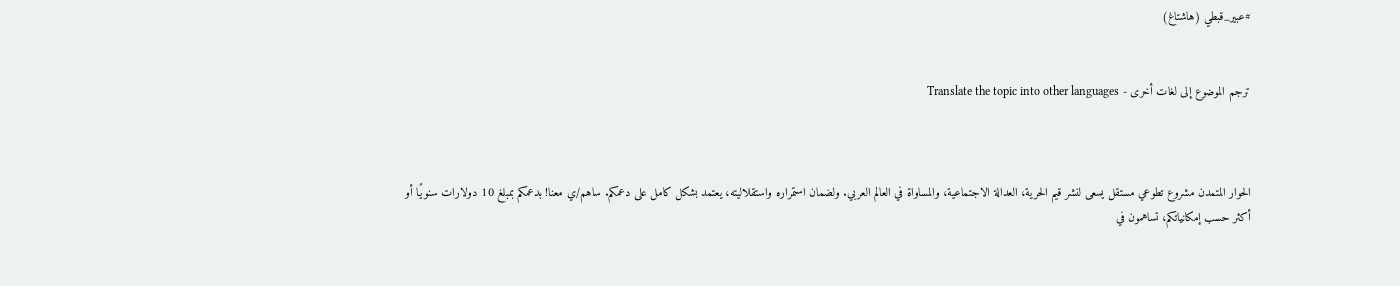#عبير_قبطي (هاشتاغ)


ترجم الموضوع إلى لغات أخرى - Translate the topic into other languages



الحوار المتمدن مشروع تطوعي مستقل يسعى لنشر قيم الحرية، العدالة الاجتماعية، والمساواة في العالم العربي. ولضمان استمراره واستقلاليته، يعتمد بشكل كامل على دعمكم. ساهم/ي معنا! بدعمكم بمبلغ 10 دولارات سنويًا أو أكثر حسب إمكانياتكم، تساهمون في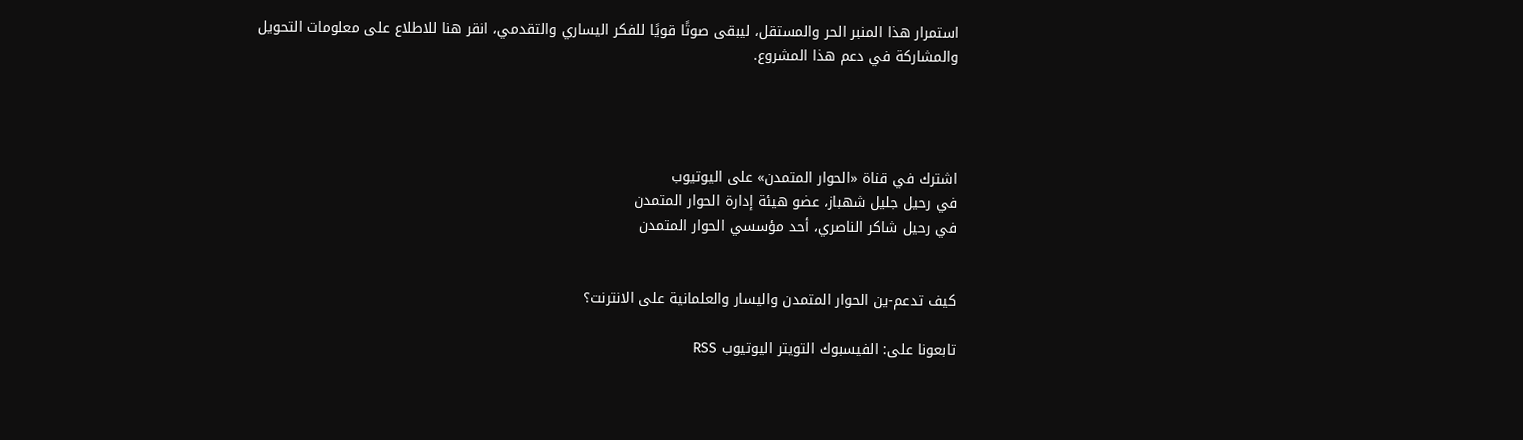استمرار هذا المنبر الحر والمستقل، ليبقى صوتًا قويًا للفكر اليساري والتقدمي، انقر هنا للاطلاع على معلومات التحويل والمشاركة في دعم هذا المشروع.




اشترك في قناة «الحوار المتمدن» على اليوتيوب
في رحيل جليل شهباز، عضو هيئة إدارة الحوار المتمدن
في رحيل شاكر الناصري، أحد مؤسسي الحوار المتمدن


كيف تدعم-ين الحوار المتمدن واليسار والعلمانية على الانترنت؟

تابعونا على: الفيسبوك التويتر اليوتيوب RSS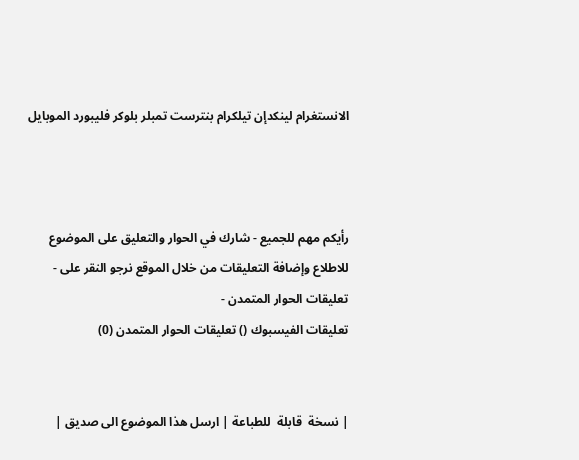الانستغرام لينكدإن تيلكرام بنترست تمبلر بلوكر فليبورد الموبايل



رأيكم مهم للجميع - شارك في الحوار والتعليق على الموضوع
للاطلاع وإضافة التعليقات من خلال الموقع نرجو النقر على - تعليقات الحوار المتمدن -
تعليقات الفيسبوك () تعليقات الحوار المتمدن (0)


| نسخة  قابلة  للطباعة | ارسل هذا الموضوع الى صديق |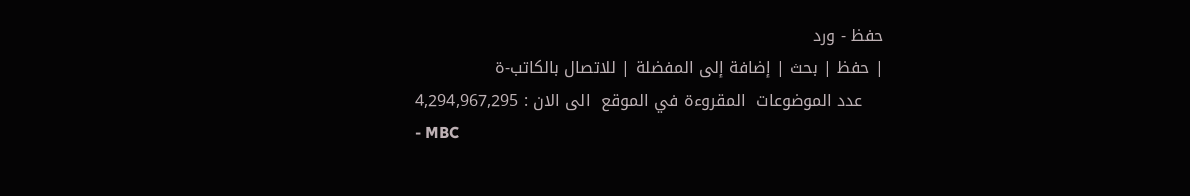حفظ - ورد
| حفظ | بحث | إضافة إلى المفضلة | للاتصال بالكاتب-ة
    عدد الموضوعات  المقروءة في الموقع  الى الان : 4,294,967,295
- MBC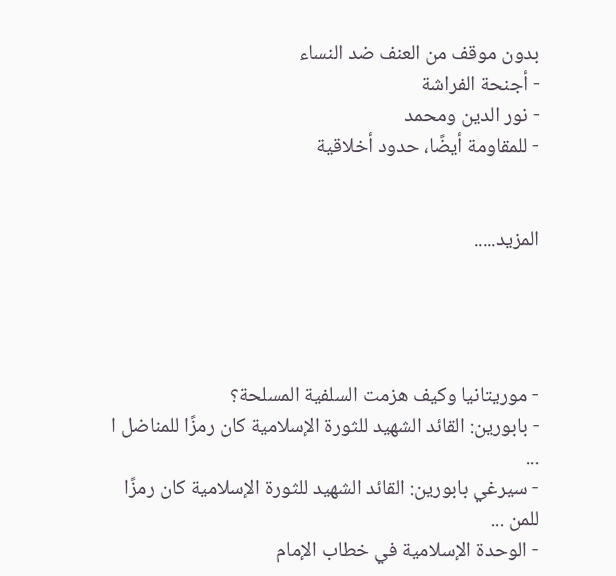بدون موقف من العنف ضد النساء
- أجنحة الفراشة
- نور الدين ومحمد
- للمقاومة أيضًا، حدود أخلاقية


المزيد.....




- موريتانيا وكيف هزمت السلفية المسلحة؟
- بابورين: القائد الشهيد للثورة الإسلامية كان رمزًا للمناضل ا ...
- سيرغي بابورين: القائد الشهيد للثورة الإسلامية كان رمزًا للمن ...
- الوحدة الإسلامية في خطاب الإمام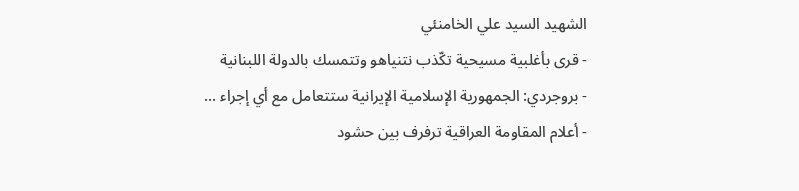الشهيد السيد علي الخامنئي
- قرى بأغلبية مسيحية تكّذب نتنياهو وتتمسك بالدولة اللبنانية
- بروجردي: الجمهورية الإسلامية الإيرانية ستتعامل مع أي إجراء ...
- أعلام المقاومة العراقية ترفرف بين حشود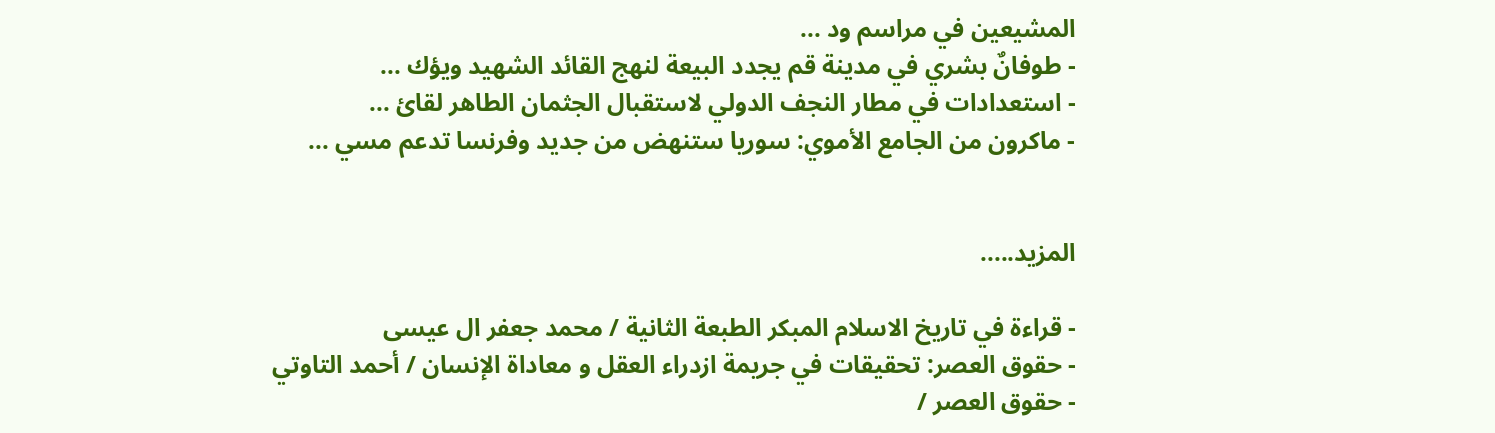المشيعين في مراسم ود ...
- طوفانٌ بشري في مدينة قم يجدد البيعة لنهج القائد الشهيد ويؤك ...
- استعدادات في مطار النجف الدولي لاستقبال الجثمان الطاهر لقائ ...
- ماكرون من الجامع الأموي: سوريا ستنهض من جديد وفرنسا تدعم مسي ...


المزيد.....

- قراءة في تاريخ الاسلام المبكر الطبعة الثانية / محمد جعفر ال عيسى
- حقوق العصر: تحقيقات في جريمة ازدراء العقل و معاداة الإنسان / أحمد التاوتي
- حقوق العصر /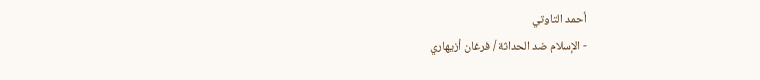أحمد التاوتي
- الإسلام ضد الحداثة / فرغان أزيهاري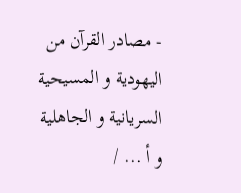- مصادر القرآن من اليهودية و المسيحية السريانية و الجاهلية و أ ... /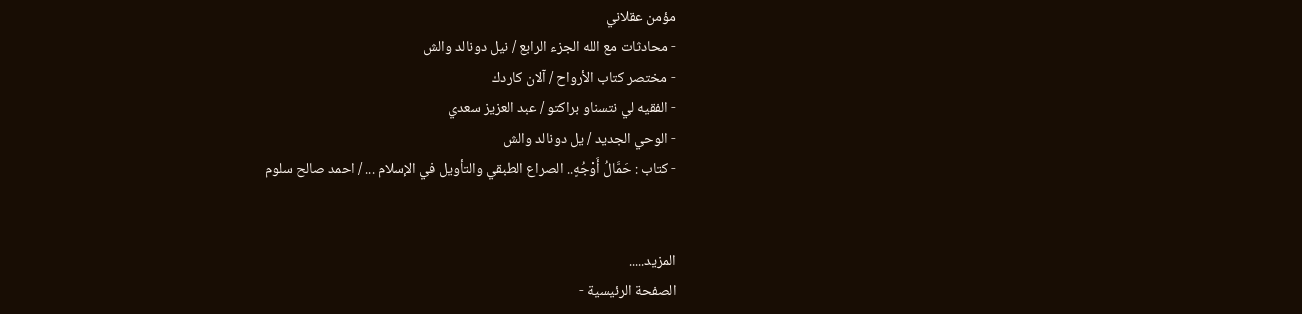مؤمن عقلاني
- محادثات مع الله الجزء الرابع / نيل دونالد والش
- مختصر كتاب الأرواح / آلان كاردك
- الفقيه لي نتسناو براكتو / عبد العزيز سعدي
- الوحي الجديد / يل دونالد والش
- كتاب : حَمَّالُ أَوْجُهٍ.. الصراع الطبقي والتأويل في الإسلام ... / احمد صالح سلوم


المزيد.....
الصفحة الرئيسية -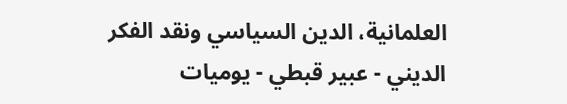العلمانية، الدين السياسي ونقد الفكر الديني - عبير قبطي - يوميات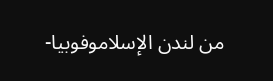من لندن الإسلاموفوبيا-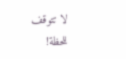لا تتوقف للحظة!